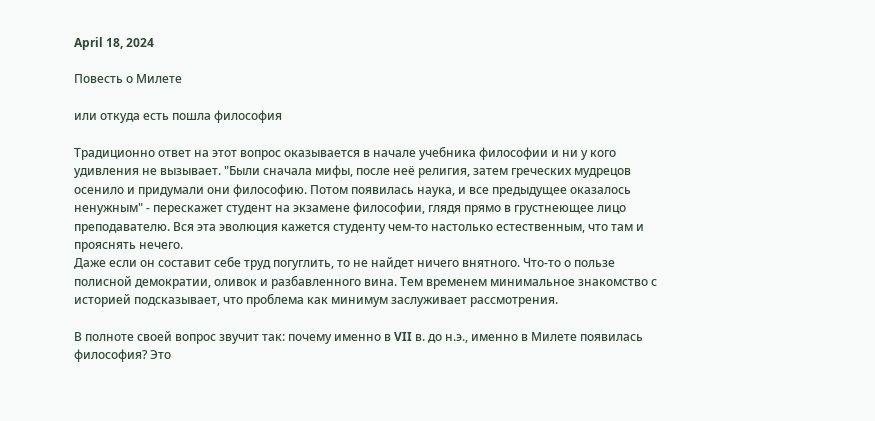April 18, 2024

Повесть о Милете

или откуда есть пошла философия

Традиционно ответ на этот вопрос оказывается в начале учебника философии и ни у кого удивления не вызывает. "Были сначала мифы, после неё религия, затем греческих мудрецов осенило и придумали они философию. Потом появилась наука, и все предыдущее оказалось ненужным" - перескажет студент на экзамене философии, глядя прямо в грустнеющее лицо преподавателю. Вся эта эволюция кажется студенту чем-то настолько естественным, что там и прояснять нечего.
Даже если он составит себе труд погуглить, то не найдет ничего внятного. Что-то о пользе полисной демократии, оливок и разбавленного вина. Тем временем минимальное знакомство с историей подсказывает, что проблема как минимум заслуживает рассмотрения.

В полноте своей вопрос звучит так: почему именно в VII в. до н.э., именно в Милете появилась философия? Это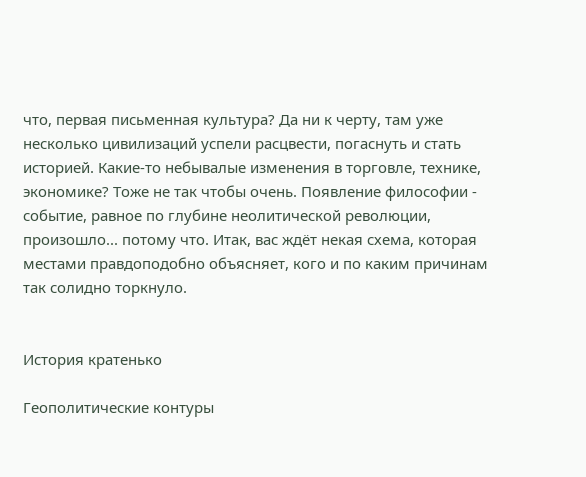что, первая письменная культура? Да ни к черту, там уже несколько цивилизаций успели расцвести, погаснуть и стать историей. Какие-то небывалые изменения в торговле, технике, экономике? Тоже не так чтобы очень. Появление философии - событие, равное по глубине неолитической революции, произошло... потому что. Итак, вас ждёт некая схема, которая местами правдоподобно объясняет, кого и по каким причинам так солидно торкнуло.


История кратенько

Геополитические контуры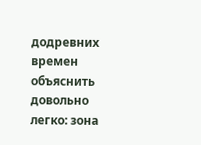додревних времен объяснить довольно легко: зона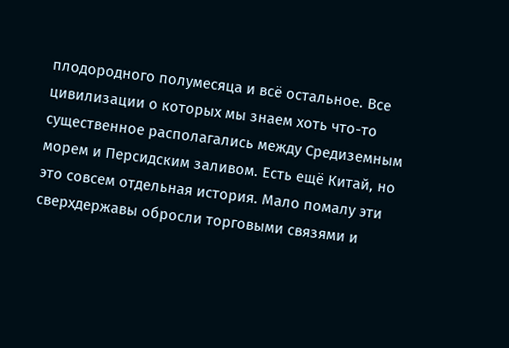плодородного полумесяца и всё остальное. Все цивилизации о которых мы знаем хоть что-то существенное располагались между Средиземным морем и Персидским заливом. Есть ещё Китай, но это совсем отдельная история. Мало помалу эти сверхдержавы обросли торговыми связями и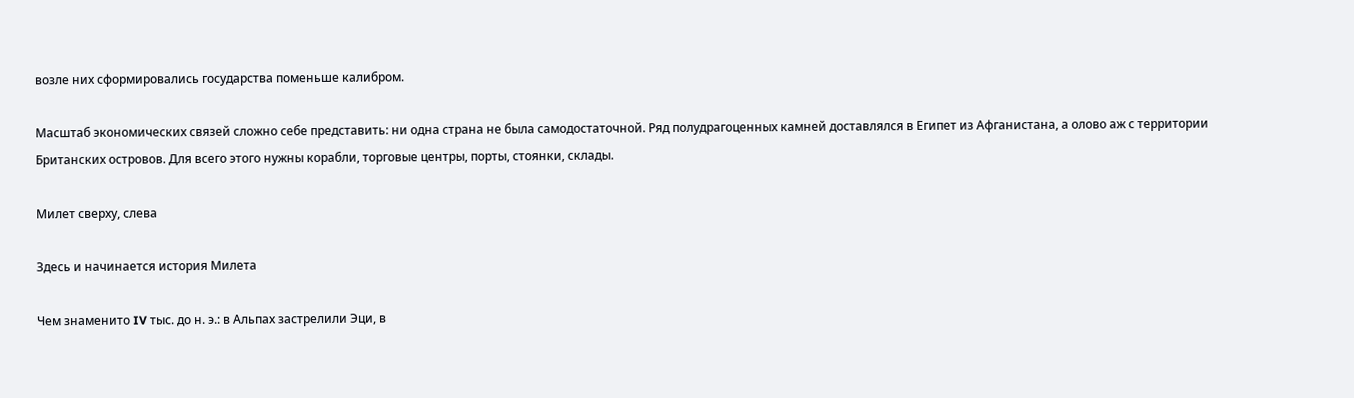возле них сформировались государства поменьше калибром.

Масштаб экономических связей сложно себе представить: ни одна страна не была самодостаточной. Ряд полудрагоценных камней доставлялся в Египет из Афганистана, а олово аж с территории Британских островов. Для всего этого нужны корабли, торговые центры, порты, стоянки, склады.

Милет сверху, слева

Здесь и начинается история Милета

Чем знаменито IV тыс. до н. э.: в Альпах застрелили Эци, в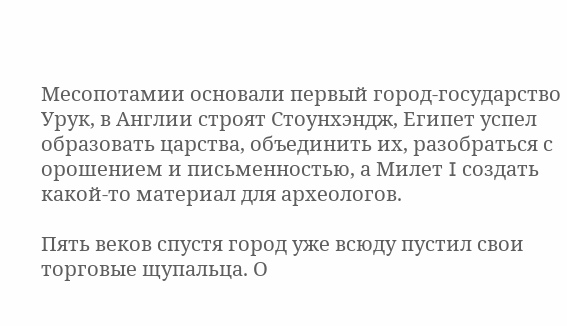Месопотамии основали первый город-государство Урук, в Англии строят Стоунхэндж, Египет успел образовать царства, объединить их, разобраться с орошением и письменностью, а Милет I создать какой-то материал для археологов.

Пять веков спустя город уже всюду пустил свои торговые щупальца. О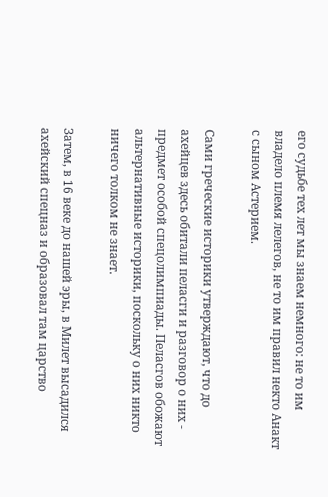его судьбе тех лет мы знаем немного: не то им владело племя лелегов, не то им правил некто Анакт с сыном Астерием.

Сами греческие историки утверждают, что до ахейцев здесь обитали пеласги и разговор о них - предмет особой спецолимпиады. Пеласгов обожают альтернативные историки, поскольку о них никто ничего толком не знает.

Затем, в 16 веке до нашей эры, в Милет высадился ахейский спецназ и образовал там царство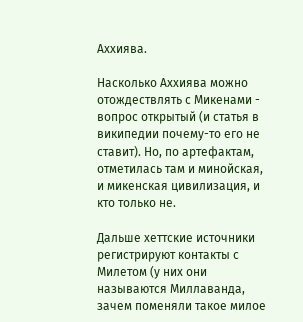Аххиява.

Насколько Аххиява можно отождествлять с Микенами - вопрос открытый (и статья в википедии почему-то его не ставит). Но, по артефактам, отметилась там и минойская, и микенская цивилизация, и кто только не.

Дальше хеттские источники регистрируют контакты с Милетом (у них они называются Миллаванда, зачем поменяли такое милое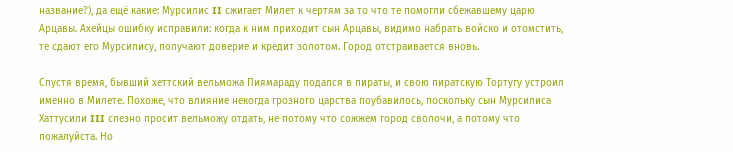название?), да ещё какие: Мурсилис II сжигает Милет к чертям за то что те помогли сбежавшему царю Арцавы. Ахейцы ошибку исправили: когда к ним приходит сын Арцавы, видимо набрать войско и отомстить, те сдают его Мурсилису, получают доверие и кредит золотом. Город отстраивается вновь.

Спустя время, бывший хеттский вельможа Пиямараду подался в пираты, и свою пиратскую Тортугу устроил именно в Милете. Похоже, что влияние некогда грозного царства поубавилось, поскольку сын Мурсилиса Хаттусили III слезно просит вельможу отдать, не потому что сожжем город сволочи, а потому что пожалуйста. Но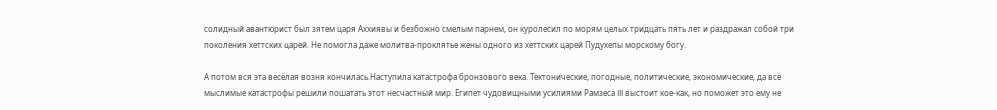солидный авантюрист был зятем царя Аххиявы и безбожно смелым парнем, он куролесил по морям целых тридцать пять лет и раздражал собой три поколения хеттских царей. Не помогла даже молитва-проклятье жены одного из хеттских царей Пудухепы морскому богу.

А потом вся эта весёлая возня кончилась.Наступила катастрофа бронзового века. Тектонические, погодные, политические, экономические, да все мыслимые катастрофы решили пошатать этот несчастный мир. Египет чудовищными усилиями Рамзеса III выстоит кое-как, но поможет это ему не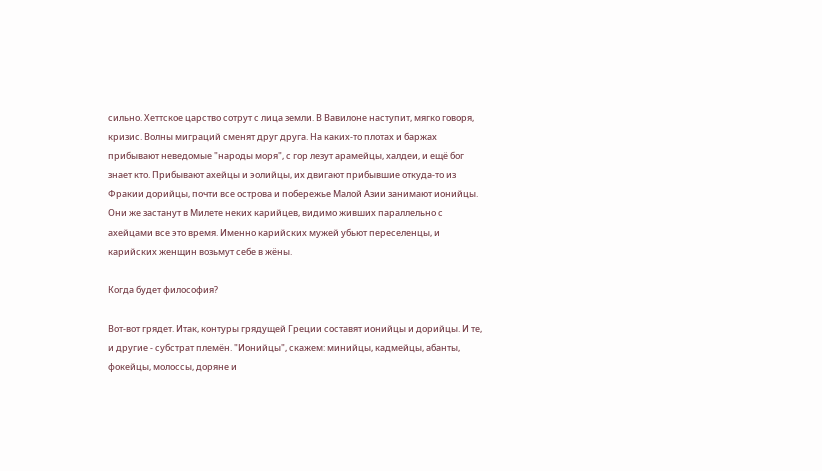сильно. Хеттское царство сотрут с лица земли. В Вавилоне наступит, мягко говоря, кризис. Волны миграций сменят друг друга. На каких-то плотах и баржах прибывают неведомые "народы моря", с гор лезут арамейцы, халдеи, и ещё бог знает кто. Прибывают ахейцы и эолийцы, их двигают прибывшие откуда-то из Фракии дорийцы, почти все острова и побережье Малой Азии занимают ионийцы. Они же застанут в Милете неких карийцев, видимо живших параллельно с ахейцами все это время. Именно карийских мужей убьют переселенцы, и карийских женщин возьмут себе в жёны.

Когда будет философия?

Вот-вот грядет. Итак, контуры грядущей Греции составят ионийцы и дорийцы. И те, и другие - субстрат племён. "Ионийцы", скажем: минийцы, кадмейцы, абанты, фокейцы, молоссы, доряне и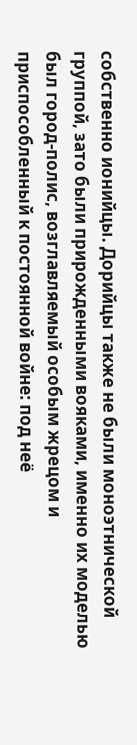собственно ионийцы. Дорийцы также не были моноэтнической группой, зато были прирожденными вояками, именно их моделью был город-полис, возглавляемый особым жрецом и приспособленный к постоянной войне: под неё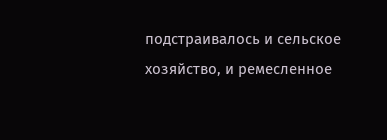подстраивалось и сельское хозяйство, и ремесленное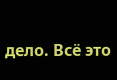дело. Всё это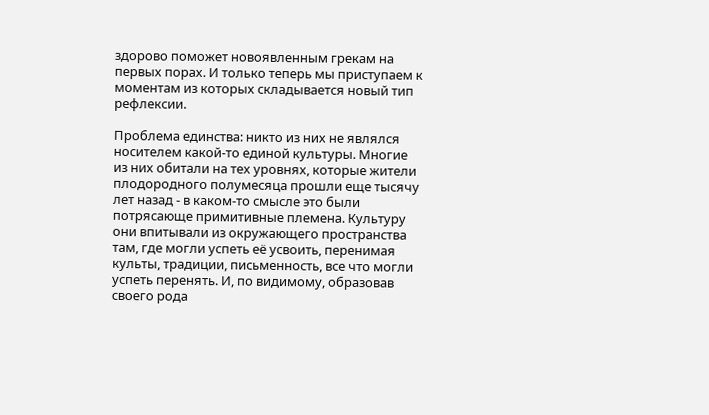здорово поможет новоявленным грекам на первых порах. И только теперь мы приступаем к моментам из которых складывается новый тип рефлексии.

Проблема единства: никто из них не являлся носителем какой-то единой культуры. Многие из них обитали на тех уровнях, которые жители плодородного полумесяца прошли еще тысячу лет назад - в каком-то смысле это были потрясающе примитивные племена. Культуру они впитывали из окружающего пространства там, где могли успеть её усвоить, перенимая культы, традиции, письменность, все что могли успеть перенять. И, по видимому, образовав своего рода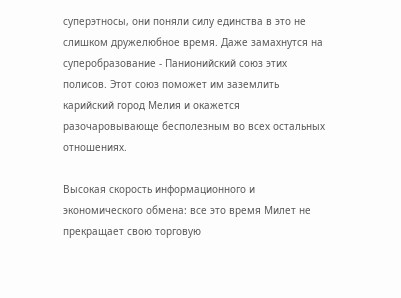суперэтносы, они поняли силу единства в это не слишком дружелюбное время. Даже замахнутся на суперобразование - Панионийский союз этих полисов. Этот союз поможет им заземлить карийский город Мелия и окажется разочаровывающе бесполезным во всех остальных отношениях.

Высокая скорость информационного и экономического обмена: все это время Милет не прекращает свою торговую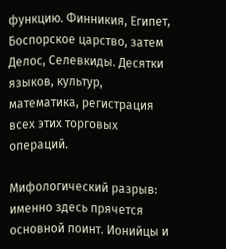функцию. Финникия, Египет, Боспорское царство, затем Делос, Селевкиды. Десятки языков, культур, математика, регистрация всех этих торговых операций.

Мифологический разрыв: именно здесь прячется основной поинт. Ионийцы и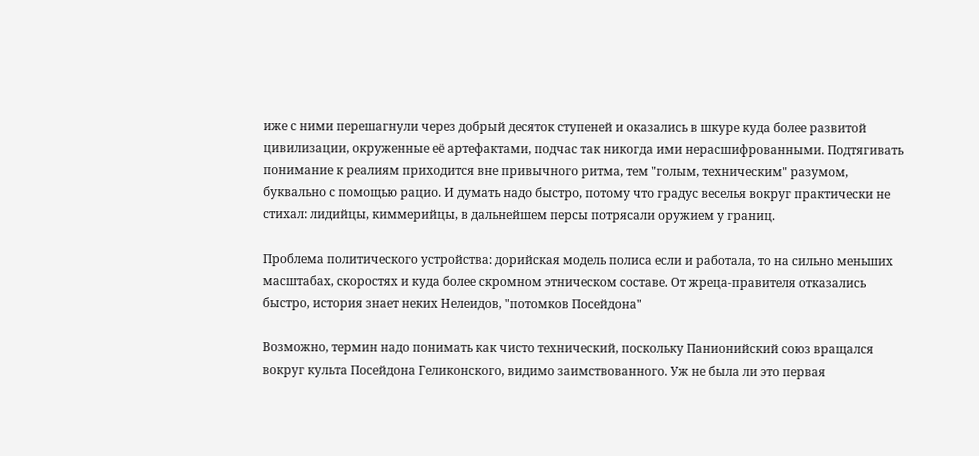иже с ними перешагнули через добрый десяток ступеней и оказались в шкуре куда более развитой цивилизации, окруженные её артефактами, подчас так никогда ими нерасшифрованными. Подтягивать понимание к реалиям приходится вне привычного ритма, тем "голым, техническим" разумом, буквально с помощью рацио. И думать надо быстро, потому что градус веселья вокруг практически не стихал: лидийцы, киммерийцы, в дальнейшем персы потрясали оружием у границ.

Проблема политического устройства: дорийская модель полиса если и работала, то на сильно меньших масштабах, скоростях и куда более скромном этническом составе. От жреца-правителя отказались быстро, история знает неких Нелеидов, "потомков Посейдона"

Возможно, термин надо понимать как чисто технический, поскольку Панионийский союз вращался вокруг культа Посейдона Геликонского, видимо заимствованного. Уж не была ли это первая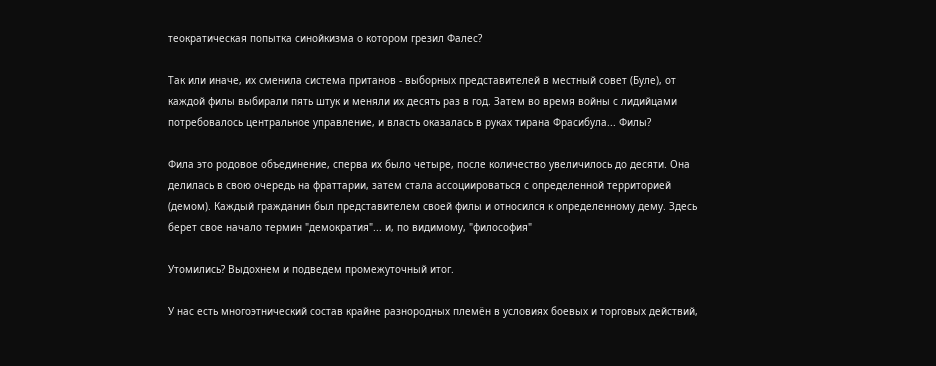теократическая попытка синойкизма о котором грезил Фалес?

Так или иначе, их сменила система пританов - выборных представителей в местный совет (Буле), от каждой филы выбирали пять штук и меняли их десять раз в год. Затем во время войны с лидийцами потребовалось центральное управление, и власть оказалась в руках тирана Фрасибула... Филы?

Фила это родовое объединение, сперва их было четыре, после количество увеличилось до десяти. Она делилась в свою очередь на фраттарии, затем стала ассоциироваться с определенной территорией (демом). Каждый гражданин был представителем своей филы и относился к определенному дему. Здесь берет свое начало термин "демократия"... и, по видимому, "философия"

Утомились? Выдохнем и подведем промежуточный итог.

У нас есть многоэтнический состав крайне разнородных племён в условиях боевых и торговых действий,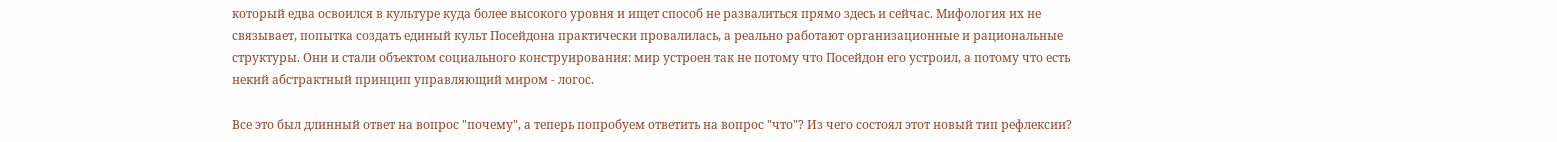который едва освоился в культуре куда более высокого уровня и ищет способ не развалиться прямо здесь и сейчас. Мифология их не связывает, попытка создать единый культ Посейдона практически провалилась, а реально работают организационные и рациональные структуры. Они и стали объектом социального конструирования: мир устроен так не потому что Посейдон его устроил, а потому что есть некий абстрактный принцип управляющий миром - логос.

Все это был длинный ответ на вопрос "почему", а теперь попробуем ответить на вопрос "что"? Из чего состоял этот новый тип рефлексии?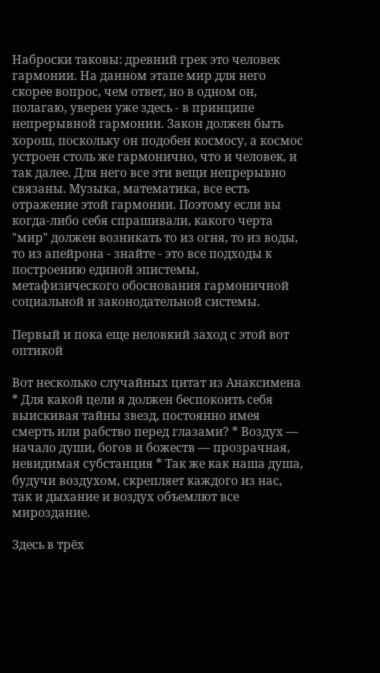Наброски таковы: древний грек это человек гармонии. На данном этапе мир для него скорее вопрос, чем ответ, но в одном он, полагаю, уверен уже здесь - в принципе непрерывной гармонии. Закон должен быть хорош, поскольку он подобен космосу, а космос устроен столь же гармонично, что и человек, и так далее. Для него все эти вещи непрерывно связаны. Музыка, математика, все есть отражение этой гармонии. Поэтому если вы когда-либо себя спрашивали, какого черта "мир" должен возникать то из огня, то из воды, то из апейрона - знайте - это все подходы к построению единой эпистемы, метафизического обоснования гармоничной социальной и законодательной системы.

Первый и пока еще неловкий заход с этой вот оптикой

Вот несколько случайных цитат из Анаксимена
* Для какой цели я должен беспокоить себя выискивая тайны звезд, постоянно имея смерть или рабство перед глазами? * Воздух — начало души, богов и божеств — прозрачная, невидимая субстанция * Так же как наша душа, будучи воздухом, скрепляет каждого из нас, так и дыхание и воздух объемлют все мироздание.

Здесь в трёх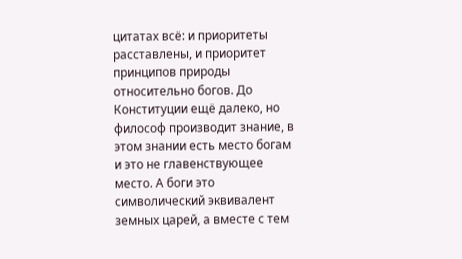цитатах всё: и приоритеты расставлены, и приоритет принципов природы относительно богов. До Конституции ещё далеко, но философ производит знание, в этом знании есть место богам и это не главенствующее место. А боги это символический эквивалент земных царей, а вместе с тем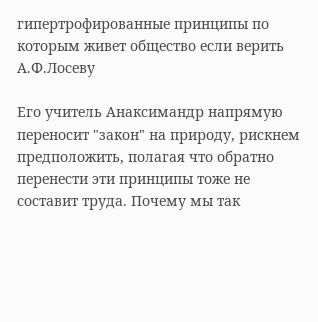гипертрофированные принципы по которым живет общество если верить А.Ф.Лосеву

Его учитель Анаксимандр напрямую переносит "закон" на природу, рискнем предположить, полагая что обратно перенести эти принципы тоже не составит труда. Почему мы так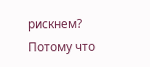рискнем? Потому что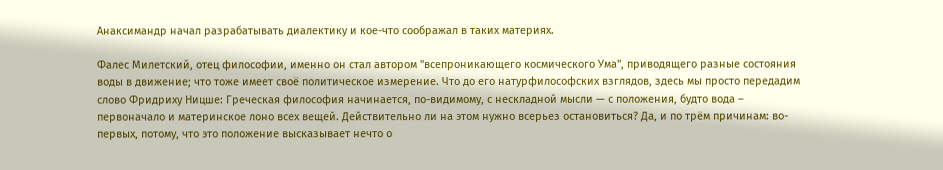Анаксимандр начал разрабатывать диалектику и кое-что соображал в таких материях.

Фалес Милетский, отец философии, именно он стал автором "всепроникающего космического Ума", приводящего разные состояния воды в движение; что тоже имеет своё политическое измерение. Что до его натурфилософских взглядов, здесь мы просто передадим слово Фридриху Ницше: Греческая философия начинается, по-видимому, с нескладной мысли — с положения, будто вода – первоначало и материнское лоно всех вещей. Действительно ли на этом нужно всерьез остановиться? Да, и по трём причинам: во-первых, потому, что это положение высказывает нечто о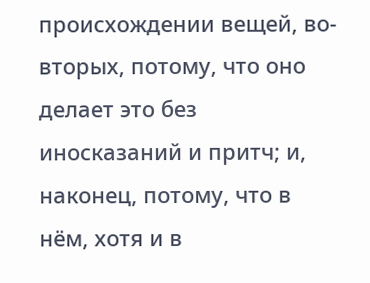происхождении вещей, во-вторых, потому, что оно делает это без иносказаний и притч; и, наконец, потому, что в нём, хотя и в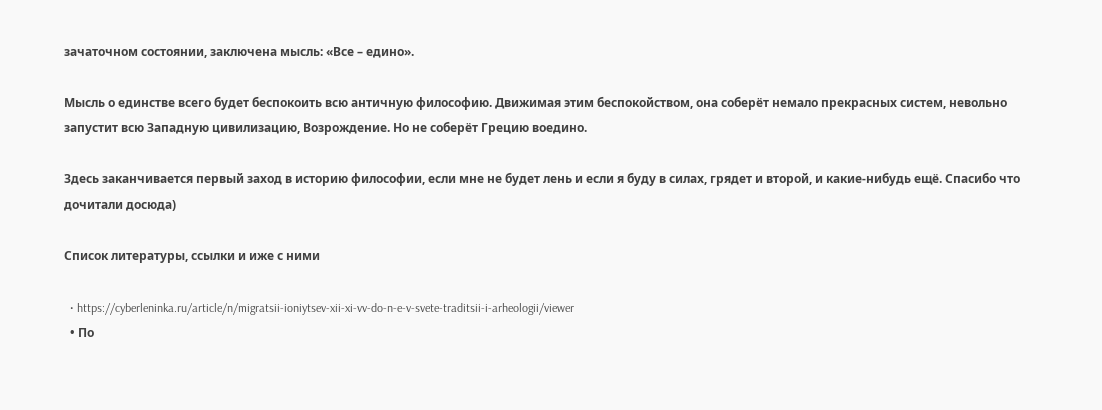зачаточном состоянии, заключена мысль: «Все – едино».

Мысль о единстве всего будет беспокоить всю античную философию. Движимая этим беспокойством, она соберёт немало прекрасных систем, невольно запустит всю Западную цивилизацию, Возрождение. Но не соберёт Грецию воедино.

Здесь заканчивается первый заход в историю философии, если мне не будет лень и если я буду в силах, грядет и второй, и какие-нибудь ещё. Спасибо что дочитали досюда)

Список литературы, ссылки и иже с ними

  • https://cyberleninka.ru/article/n/migratsii-ioniytsev-xii-xi-vv-do-n-e-v-svete-traditsii-i-arheologii/viewer
  • По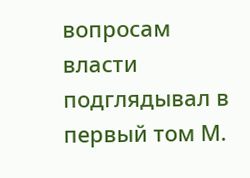вопросам власти подглядывал в первый том М.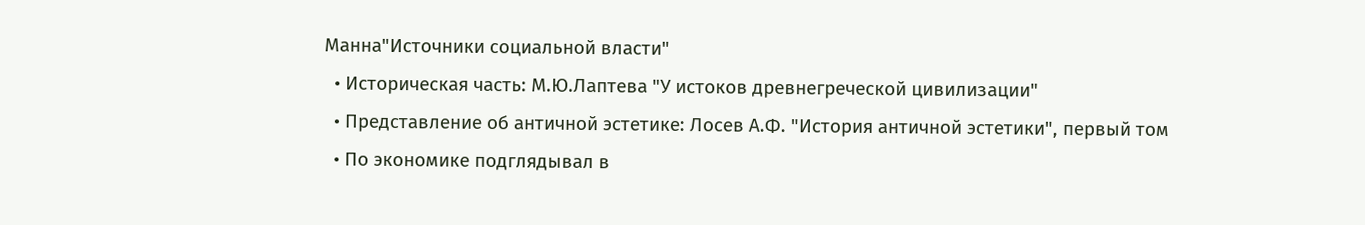Манна"Источники социальной власти"
  • Историческая часть: М.Ю.Лаптева "У истоков древнегреческой цивилизации"
  • Представление об античной эстетике: Лосев А.Ф. "История античной эстетики", первый том
  • По экономике подглядывал в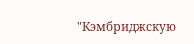"Кэмбриджскую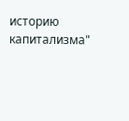историю капитализма"